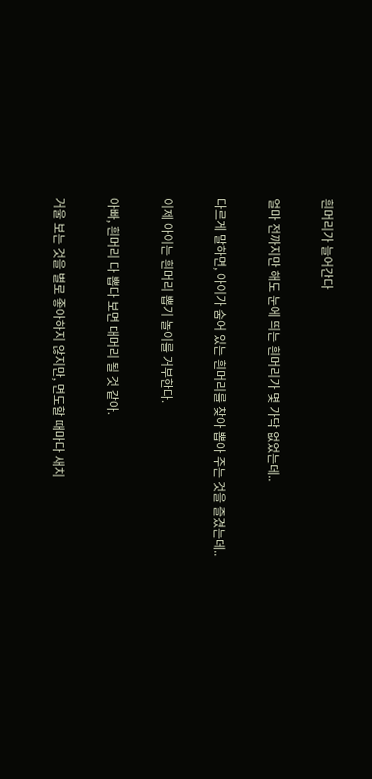흰머리가 늘어간다

얼마 전까지만 해도 눈에 띄는 흰머리가 몇 가닥 없었는데..

다르게 말하면, 아이가 숨어 있는 흰머리를 찾아 뽑아 주는 것을 즐겼는데..

이제 아이는 흰머리 뽑기 놀이를 거부한다.

아빠, 흰머리 다 뽑다 보면 대머리 될 것 같아.

거울 보는 것을 별로 좋아하지 않지만, 면도할 때마다 새치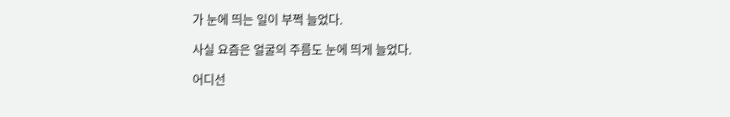가 눈에 띄는 일이 부쩍 늘었다.

사실 요즘은 얼굴의 주름도 눈에 띄게 늘었다.

어디선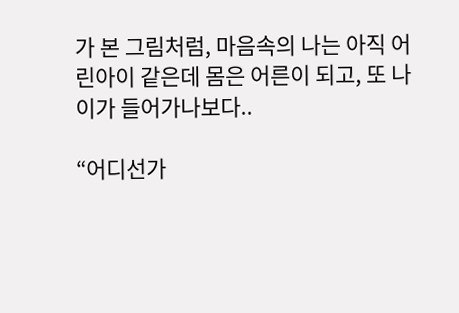가 본 그림처럼, 마음속의 나는 아직 어린아이 같은데 몸은 어른이 되고, 또 나이가 들어가나보다..

“어디선가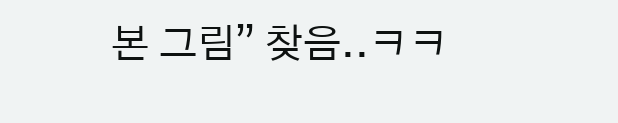본 그림” 찾음..ㅋㅋ